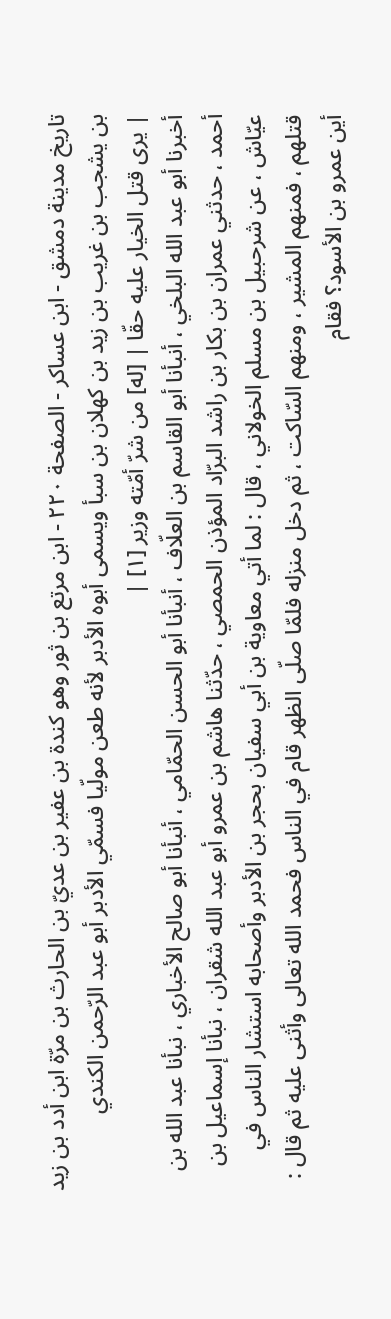تاريخ مدينة دمشق - ابن عساكر - الصفحة ٢٢٠ - ابن مرتع بن ثور وهو كندة بن عفير بن عديّ بن الحارث بن مرّة ابن أدد بن زيد بن يشجب بن غريب بن زيد بن كهلان بن سبأ ويسمى أبوه الأدبر لأنه طعن مولّيا فسمّي الأدبر أبو عبد الرّحمن الكندي
| يرى قتل الخيار عليه حقّا | [له] من شرّ أمّته وزير [١] |
أخبرنا أبو عبد الله البلخي ، أنبأنا أبو القاسم بن العلّاف ، أنبأنا أبو الحسن الحمّامي ، أنبأنا أبو صالح الأخباري ، نبأنا عبد الله بن أحمد ، حدثني عمران بن بكار بن راشد البرّاد المؤذن الحمصي ، حدّثنا هاشم بن عمرو أبو عبد الله شقران ، نبأنا إسماعيل بن عيّاش ، عن شرحبيل بن مسلم الخولاني ، قال : لما أتي معاوية بن أبي سفيان بحجر بن الأدبر وأصحابه استشار الناس في قتلهم ، فمنهم المشير ، ومنهم السّاكت ، ثم دخل منزله فلمّا صلّى الظهر قام في الناس فحمد الله تعالى وأثنى عليه ثم قال : أين عمرو بن الأسود؟ فقام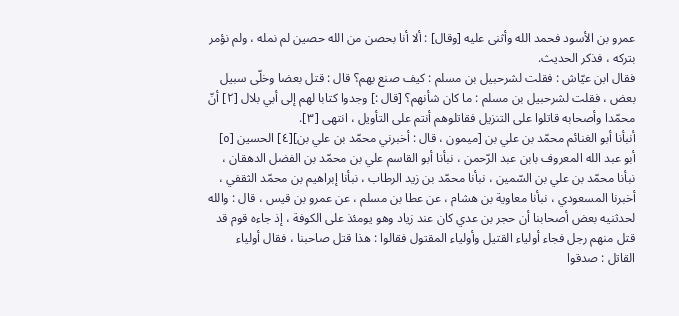عمرو بن الأسود فحمد الله وأثنى عليه [وقال] : ألا أنا بحصن من الله حصين لم نمله ، ولم نؤمر بتركه ، فذكر الحديث.
فقال ابن عيّاش : فقلت لشرحبيل بن مسلم : كيف صنع بهم؟ قال : قتل بعضا وخلّى سبيل بعض ، فقلت لشرحبيل بن مسلم : ما كان شأنهم؟ [قال :] وجدوا كتابا لهم إلى أبي بلال [٢] أنّ محمّدا وأصحابه قاتلوا على التنزيل فقاتلوهم أنتم على التأويل ، انتهى [٣].
أنبأنا أبو الغنائم محمّد بن علي بن [ميمون ، قال : أخبرني محمّد بن علي بن][٤] الحسين [٥] أبو عبد الله المعروف بابن عبد الرّحمن ، نبأنا أبو القاسم علي بن محمّد بن الفضل الدهقان ، نبأنا محمّد بن علي بن السّمين ، نبأنا محمّد بن زيد الرطاب ، نبأنا إبراهيم بن محمّد الثقفي ، أخبرنا المسعودي ، نبأنا معاوية بن هشام ، عن عطا بن مسلم ، عن عمرو بن قيس ، قال : والله لحدثنيه بعض أصحابنا أن حجر بن عدي كان عند زياد وهو يومئذ على الكوفة ، إذ جاءه قوم قد قتل منهم رجل فجاء أولياء القتيل وأولياء المقتول فقالوا : هذا قتل صاحبنا ، فقال أولياء القاتل : صدقوا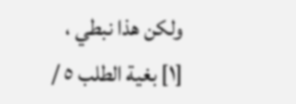ولكن هذا نبطي ،
[١] بغية الطلب ٥ /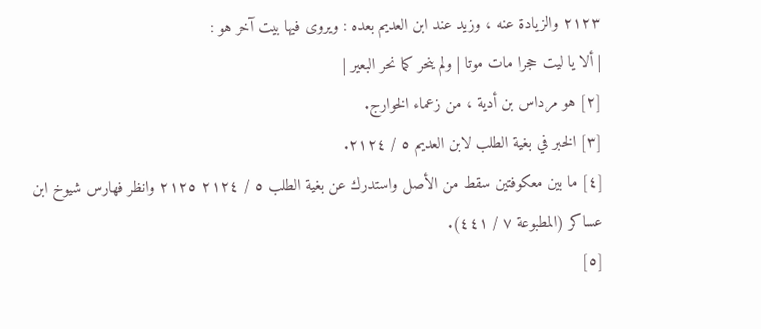٢١٢٣ والزيادة عنه ، وزيد عند ابن العديم بعده : ويروى فيها بيت آخر هو :
| ألا يا ليت حجرا مات موتا | ولم ينحر كما نحر البعير |
[٢] هو مرداس بن أدية ، من زعماء الخوارج.
[٣] الخبر في بغية الطلب لابن العديم ٥ / ٢١٢٤.
[٤] ما بين معكوفتين سقط من الأصل واستدرك عن بغية الطلب ٥ / ٢١٢٤ ٢١٢٥ وانظر فهارس شيوخ ابن عساكر (المطبوعة ٧ / ٤٤١).
[٥]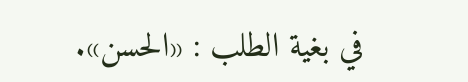في بغية الطلب : «الحسن».